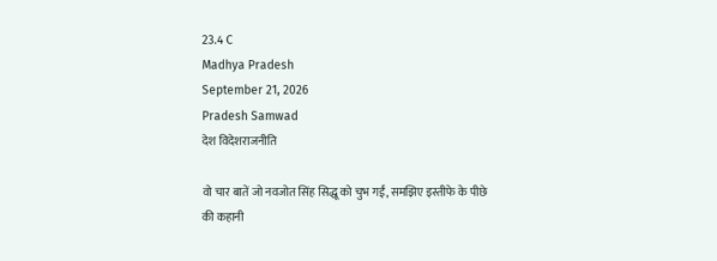23.4 C
Madhya Pradesh
September 21, 2026
Pradesh Samwad
देश विदेशराजनीति

वो चार बातें जो नवजोत सिंह सिद्धू को चुभ गईं, समझिए इस्तीफे के पीछे की कहानी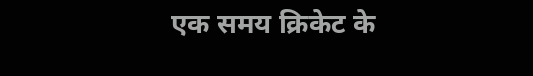एक समय क्रिकेट के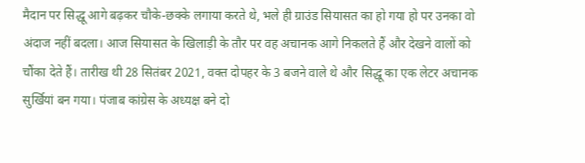मैदान पर सिद्धू आगे बढ़कर चौके-छक्के लगाया करते थे, भले ही ग्राउंड सियासत का हो गया हो पर उनका वो अंदाज नहीं बदला। आज सियासत के खिलाड़ी के तौर पर वह अचानक आगे निकलते हैं और देखने वालों को चौंका देते हैं। तारीख थी 28 सितंबर 2021, वक्त दोपहर के 3 बजने वाले थे और सिद्धू का एक लेटर अचानक सुर्खियां बन गया। पंजाब कांग्रेस के अध्यक्ष बने दो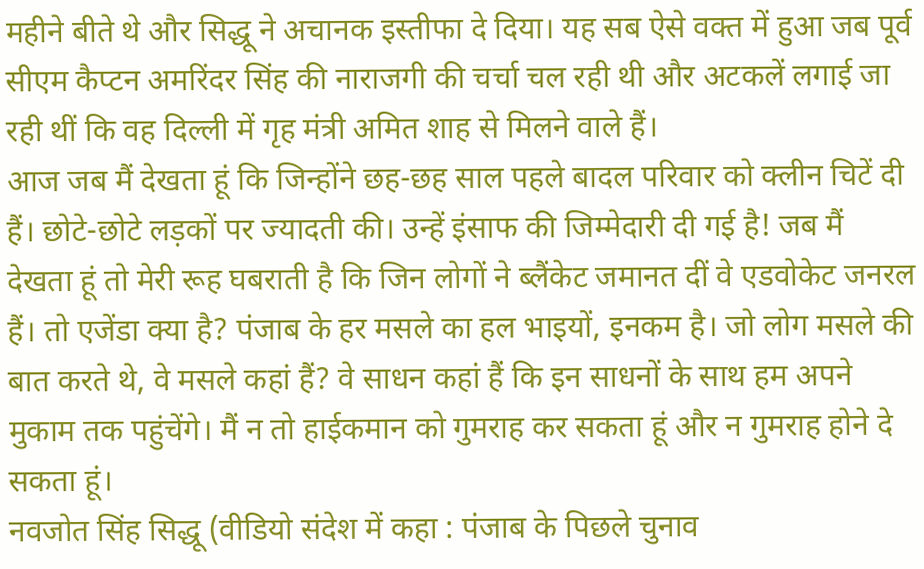महीने बीते थे और सिद्धू ने अचानक इस्तीफा दे दिया। यह सब ऐसे वक्त में हुआ जब पूर्व सीएम कैप्टन अमरिंदर सिंह की नाराजगी की चर्चा चल रही थी और अटकलें लगाई जा रही थीं कि वह दिल्ली में गृह मंत्री अमित शाह से मिलने वाले हैं।
आज जब मैं देखता हूं कि जिन्होंने छह-छह साल पहले बादल परिवार को क्लीन चिटें दी हैं। छोटे-छोटे लड़कों पर ज्यादती की। उन्हें इंसाफ की जिम्मेदारी दी गई है! जब मैं देखता हूं तो मेरी रूह घबराती है कि जिन लोगों ने ब्लैंकेट जमानत दीं वे एडवोकेट जनरल हैं। तो एजेंडा क्या है? पंजाब के हर मसले का हल भाइयों, इनकम है। जो लोग मसले की बात करते थे, वे मसले कहां हैं? वे साधन कहां हैं कि इन साधनों के साथ हम अपने मुकाम तक पहुंचेंगे। मैं न तो हाईकमान को गुमराह कर सकता हूं और न गुमराह होने दे सकता हूं।
नवजोत सिंह सिद्धू (वीडियो संदेश में कहा : पंजाब के पिछले चुनाव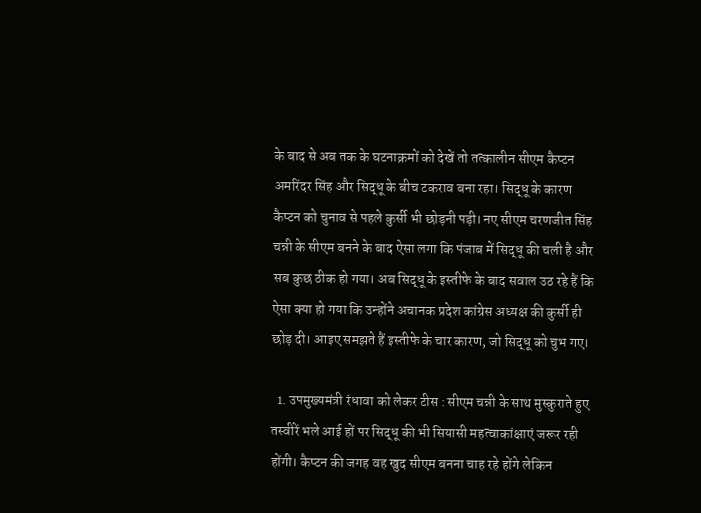के बाद से अब तक के घटनाक्रमों को देखें तो तत्कालीन सीएम कैप्टन अमरिंदर सिंह और सिद्धू के बीच टकराव बना रहा। सिद्धू के कारण कैप्टन को चुनाव से पहले कुर्सी भी छोड़नी पड़ी। नए सीएम चरणजीत सिंह चन्नी के सीएम बनने के बाद ऐसा लगा कि पंजाब में सिद्धू की चली है और सब कुछ ठीक हो गया। अब सिद्धू के इस्तीफे के बाद सवाल उठ रहे हैं कि ऐसा क्या हो गया कि उन्होंने अचानक प्रदेश कांग्रेस अध्यक्ष की कुर्सी ही छोड़ दी। आइए समझते हैं इस्तीफे के चार कारण, जो सिद्धू को चुभ गए।

  1. उपमुख्यमंत्री रंधावा को लेकर टीस : सीएम चन्नी के साथ मुस्कुराते हुए तस्वीरें भले आई हों पर सिद्धू की भी सियासी महत्वाकांक्षाएं जरूर रही होंगी। कैप्टन की जगह वह खुद सीएम बनना चाह रहे होंगे लेकिन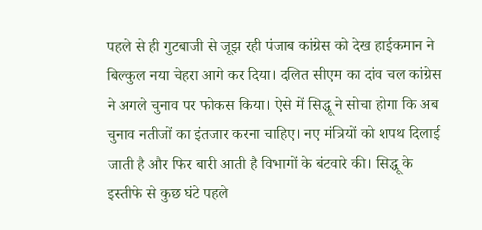पहले से ही गुटबाजी से जूझ रही पंजाब कांग्रेस को देख हाईकमान ने बिल्कुल नया चेहरा आगे कर दिया। दलित सीएम का दांव चल कांग्रेस ने अगले चुनाव पर फोकस किया। ऐसे में सिद्धू ने सोचा होगा कि अब चुनाव नतीजों का इंतजार करना चाहिए। नए मंत्रियों को शपथ दिलाई जाती है और फिर बारी आती है विभागों के बंटवारे की। सिद्धू के इस्तीफे से कुछ घंटे पहले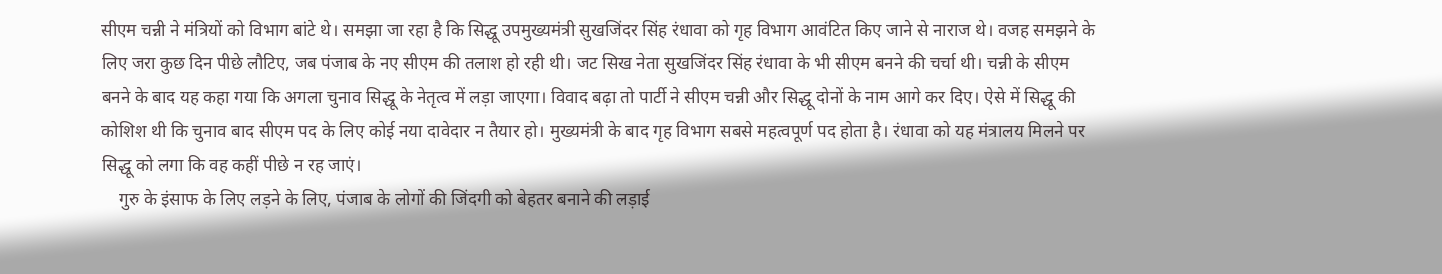सीएम चन्नी ने मंत्रियों को विभाग बांटे थे। समझा जा रहा है कि सिद्धू उपमुख्यमंत्री सुखजिंदर सिंह रंधावा को गृह विभाग आवंटित किए जाने से नाराज थे। वजह समझने के लिए जरा कुछ दिन पीछे लौटिए, जब पंजाब के नए सीएम की तलाश हो रही थी। जट सिख नेता सुखजिंदर सिंह रंधावा के भी सीएम बनने की चर्चा थी। चन्नी के सीएम बनने के बाद यह कहा गया कि अगला चुनाव सिद्धू के नेतृत्व में लड़ा जाएगा। विवाद बढ़ा तो पार्टी ने सीएम चन्नी और सिद्धू दोनों के नाम आगे कर दिए। ऐसे में सिद्धू की कोशिश थी कि चुनाव बाद सीएम पद के लिए कोई नया दावेदार न तैयार हो। मुख्यमंत्री के बाद गृह विभाग सबसे महत्वपूर्ण पद होता है। रंधावा को यह मंत्रालय मिलने पर सिद्धू को लगा कि वह कहीं पीछे न रह जाएं।
    गुरु के इंसाफ के लिए लड़ने के लिए, पंजाब के लोगों की जिंदगी को बेहतर बनाने की लड़ाई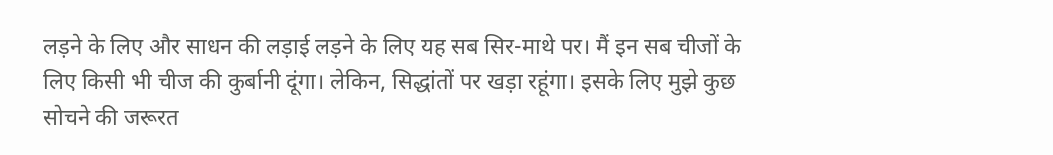लड़ने के लिए और साधन की लड़ाई लड़ने के लिए यह सब सिर-माथे पर। मैं इन सब चीजों के लिए किसी भी चीज की कुर्बानी दूंगा। लेकिन, सिद्धांतों पर खड़ा रहूंगा। इसके लिए मुझे कुछ सोचने की जरूरत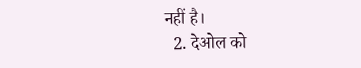नहीं है।
  2. देओल को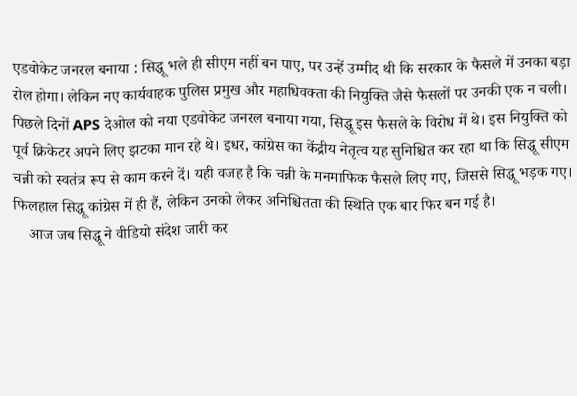एडवोकेट जनरल बनाया : सिद्धू भले ही सीएम नहीं बन पाए, पर उन्हें उम्मीद थी कि सरकार के फैसले में उनका बड़ा रोल होगा। लेकिन नए कार्यवाहक पुलिस प्रमुख और महाधिवक्ता की नियुक्ति जैसे फैसलों पर उनकी एक न चली। पिछले दिनों APS देओल को नया एडवोकेट जनरल बनाया गया, सिद्धू इस फैसले के विरोध में थे। इस नियुक्ति को पूर्व क्रिकेटर अपने लिए झटका मान रहे थे। इधर, कांग्रेस का केंद्रीय नेतृत्व यह सुनिश्चित कर रहा था कि सिद्धू सीएम चन्नी को स्वतंत्र रूप से काम करने दें। यही वजह है कि चन्नी के मनमाफिक फैसले लिए गए, जिससे सिद्धू भड़क गए। फिलहाल सिद्धू कांग्रेस में ही हैं, लेकिन उनको लेकर अनिश्चितता की स्थिति एक बार फिर बन गई है।
    आज जब सिद्धू ने वीडियो संदेश जारी कर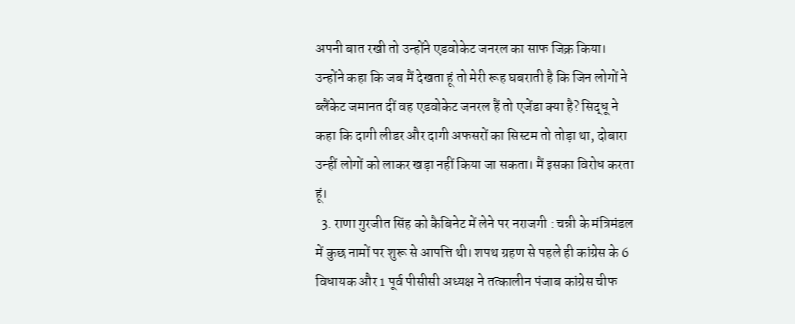अपनी बात रखी तो उन्होंने एडवोकेट जनरल का साफ जिक्र किया। उन्होंने कहा कि जब मैं देखता हूं तो मेरी रूह घबराती है कि जिन लोगों ने ब्लैंकेट जमानत दीं वह एडवोकेट जनरल हैं तो एजेंडा क्या है? सिद्धू ने कहा कि दागी लीडर और दागी अफसरों का सिस्टम तो तोड़ा था, दोबारा उन्हीं लोगों को लाकर खड़ा नहीं किया जा सकता। मैं इसका विरोध करता हूं।
  3. राणा गुरजीत सिंह को कैबिनेट में लेने पर नराजगी : चन्नी के मंत्रिमंडल में कुछ नामों पर शुरू से आपत्ति थी। शपथ ग्रहण से पहले ही कांग्रेस के 6 विधायक और 1 पूर्व पीसीसी अध्यक्ष ने तत्कालीन पंजाब कांग्रेस चीफ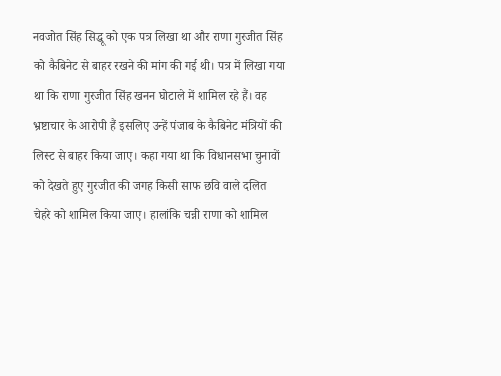नवजोत सिंह सिद्धू को एक पत्र लिखा था और राणा गुरजीत सिंह को कैबिनेट से बाहर रखने की मांग की गई थी। पत्र में लिखा गया था कि राणा गुरजीत सिंह खनन घोटाले में शामिल रहे हैं। वह भ्रष्टाचार के आरोपी हैं इसलिए उन्हें पंजाब के कैबिनेट मंत्रियों की लिस्ट से बाहर किया जाए। कहा गया था कि विधानसभा चुनावों को देखते हुए गुरजीत की जगह किसी साफ छवि वाले दलित चेहरे को शामिल किया जाए। हालांकि चन्नी राणा को शामिल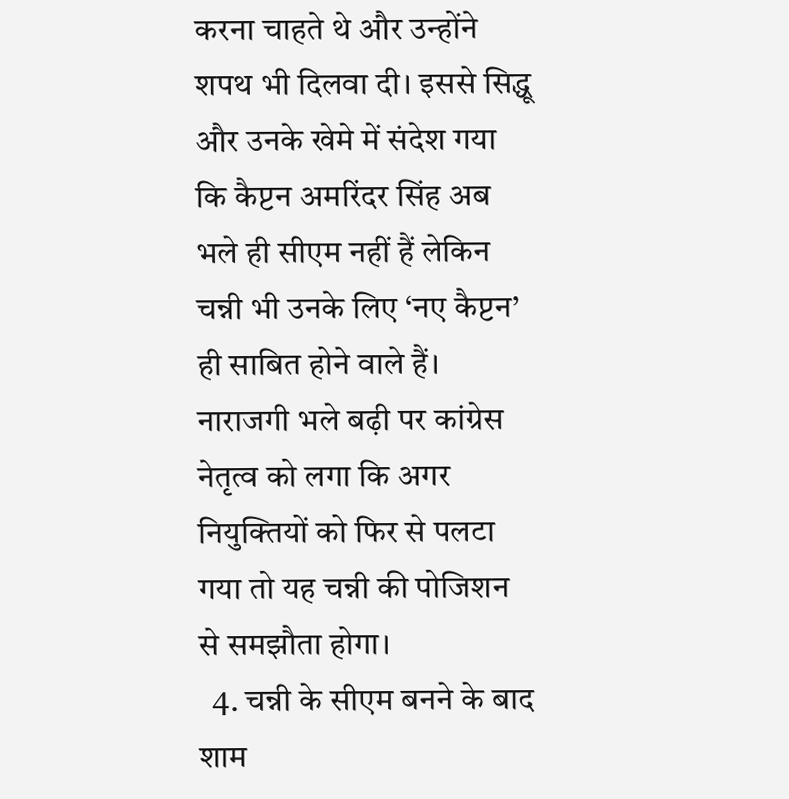करना चाहते थे और उन्होंने शपथ भी दिलवा दी। इससे सिद्धू और उनके खेमे में संदेश गया कि कैप्टन अमरिंदर सिंह अब भले ही सीएम नहीं हैं लेकिन चन्नी भी उनके लिए ‘नए कैप्टन’ ही साबित होने वाले हैं। नाराजगी भले बढ़ी पर कांग्रेस नेतृत्व को लगा कि अगर नियुक्तियों को फिर से पलटा गया तो यह चन्नी की पोजिशन से समझौता होगा।
  4. चन्नी के सीएम बनने के बाद शाम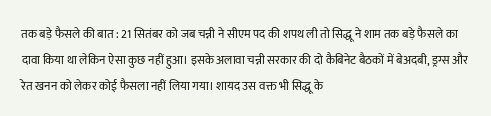तक बड़े फैसले की बात : 21 सितंबर को जब चन्नी ने सीएम पद की शपथ ली तो सिद्धू ने शाम तक बड़े फैसले का दावा किया था लेकिन ऐसा कुछ नहीं हुआ। इसके अलावा चन्नी सरकार की दो कैबिनेट बैठकों में बेअदबी, ड्रग्स और रेत खनन को लेकर कोई फैसला नहीं लिया गया। शायद उस वक्त भी सिद्धू के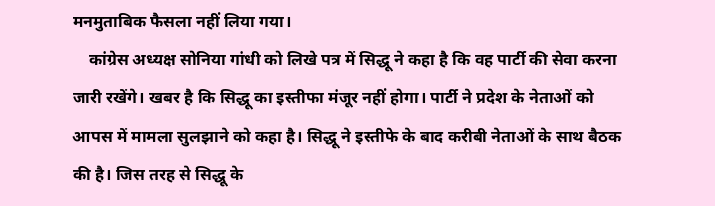मनमुताबिक फैसला नहीं लिया गया।
    कांग्रेस अध्यक्ष सोनिया गांधी को लिखे पत्र में सिद्धू ने कहा है कि वह पार्टी की सेवा करना जारी रखेंगे। खबर है कि सिद्धू का इस्तीफा मंजूर नहीं होगा। पार्टी ने प्रदेश के नेताओं को आपस में मामला सुलझाने को कहा है। सिद्धू ने इस्तीफे के बाद करीबी नेताओं के साथ बैठक की है। जिस तरह से सिद्धू के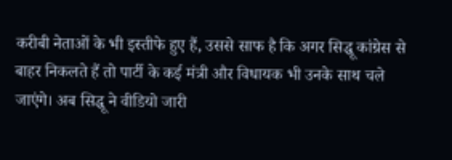करीबी नेताओं के भी इस्तीफे हुए हैं, उससे साफ है कि अगर सिद्धू कांग्रेस से बाहर निकलते हैं तो पार्टी के कई मंत्री और विधायक भी उनके साथ चले जाएंगे। अब सिद्धू ने वीडियो जारी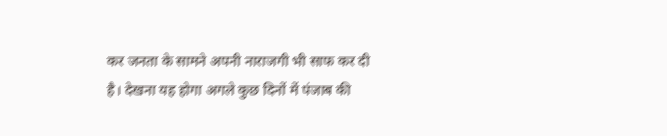कर जनता के सामने अपनी नाराजगी भी साफ कर दी है। देखना यह होगा अगले कुछ दिनों में पंजाब की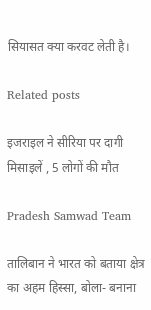सियासत क्या करवट लेती है।

Related posts

इजराइल ने सीरिया पर दागी मिसाइलें , 5 लोगों की मौत

Pradesh Samwad Team

तालिबान ने भारत को बताया क्षेत्र का अहम हिस्सा, बोला- बनाना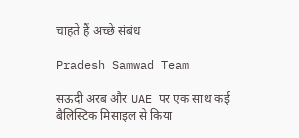चाहते हैं अच्छे संबंध

Pradesh Samwad Team

सऊदी अरब और UAE पर एक साथ कई बैलिस्टिक मिसाइल से किया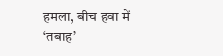हमला, बीच हवा में ‘तबाह’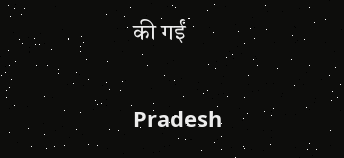की गईं

Pradesh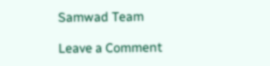Samwad Team

Leave a Comment